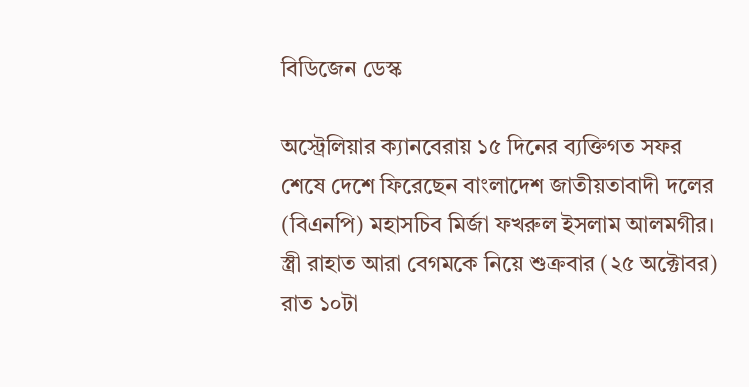বিডিজেন ডেস্ক

অস্ট্রেলিয়ার ক্যানবেরায় ১৫ দিনের ব্যক্তিগত সফর শেষে দেশে ফিরেছেন বাংলাদেশ জাতীয়তাবাদী দলের (বিএনপি) মহাসচিব মির্জা ফখরুল ইসলাম আলমগীর।
স্ত্রী রাহাত আরা বেগমকে নিয়ে শুক্রবার (২৫ অক্টোবর) রাত ১০টা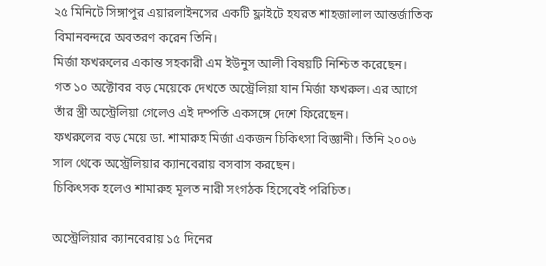২৫ মিনিটে সিঙ্গাপুর এয়ারলাইনসের একটি ফ্লাইটে হযরত শাহজালাল আন্তর্জাতিক বিমানবন্দরে অবতরণ করেন তিনি।
মির্জা ফখরুলের একান্ত সহকারী এম ইউনুস আলী বিষয়টি নিশ্চিত করেছেন।
গত ১০ অক্টোবর বড় মেয়েকে দেখতে অস্ট্রেলিয়া যান মির্জা ফখরুল। এর আগে তাঁর স্ত্রী অস্ট্রেলিয়া গেলেও এই দম্পতি একসঙ্গে দেশে ফিরেছেন।
ফখরুলের বড় মেয়ে ডা. শামারুহ মির্জা একজন চিকিৎসা বিজ্ঞানী। তিনি ২০০৬ সাল থেকে অস্ট্রেলিয়ার ক্যানবেরায় বসবাস করছেন।
চিকিৎসক হলেও শামারুহ মূলত নারী সংগঠক হিসেবেই পরিচিত।

অস্ট্রেলিয়ার ক্যানবেরায় ১৫ দিনের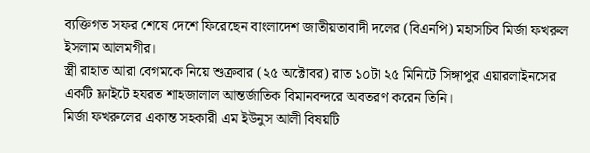ব্যক্তিগত সফর শেষে দেশে ফিরেছেন বাংলাদেশ জাতীয়তাবাদী দলের (বিএনপি) মহাসচিব মির্জা ফখরুল ইসলাম আলমগীর।
স্ত্রী রাহাত আরা বেগমকে নিয়ে শুক্রবার (২৫ অক্টোবর) রাত ১০টা ২৫ মিনিটে সিঙ্গাপুর এয়ারলাইনসের একটি ফ্লাইটে হযরত শাহজালাল আন্তর্জাতিক বিমানবন্দরে অবতরণ করেন তিনি।
মির্জা ফখরুলের একান্ত সহকারী এম ইউনুস আলী বিষয়টি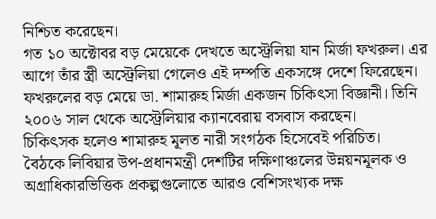নিশ্চিত করেছেন।
গত ১০ অক্টোবর বড় মেয়েকে দেখতে অস্ট্রেলিয়া যান মির্জা ফখরুল। এর আগে তাঁর স্ত্রী অস্ট্রেলিয়া গেলেও এই দম্পতি একসঙ্গে দেশে ফিরেছেন।
ফখরুলের বড় মেয়ে ডা. শামারুহ মির্জা একজন চিকিৎসা বিজ্ঞানী। তিনি ২০০৬ সাল থেকে অস্ট্রেলিয়ার ক্যানবেরায় বসবাস করছেন।
চিকিৎসক হলেও শামারুহ মূলত নারী সংগঠক হিসেবেই পরিচিত।
বৈঠকে লিবিয়ার উপ-প্রধানমন্ত্রী দেশটির দক্ষিণাঞ্চলের উন্নয়নমূলক ও অগ্রাধিকারভিত্তিক প্রকল্পগুলোতে আরও বেশিসংখ্যক দক্ষ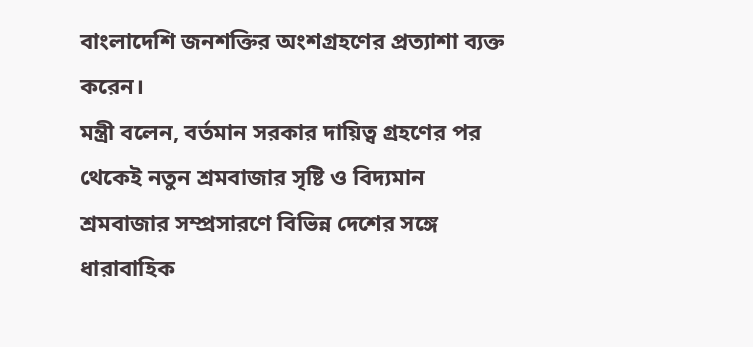বাংলাদেশি জনশক্তির অংশগ্রহণের প্রত্যাশা ব্যক্ত করেন।
মন্ত্রী বলেন, বর্তমান সরকার দায়িত্ব গ্রহণের পর থেকেই নতুন শ্রমবাজার সৃষ্টি ও বিদ্যমান শ্রমবাজার সম্প্রসারণে বিভিন্ন দেশের সঙ্গে ধারাবাহিক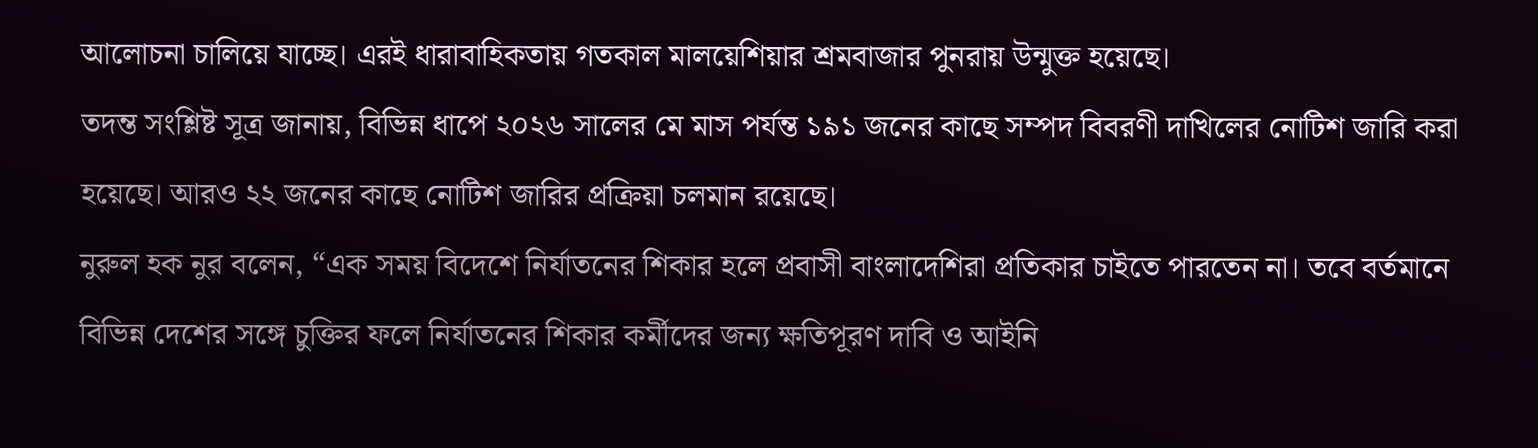আলোচনা চালিয়ে যাচ্ছে। এরই ধারাবাহিকতায় গতকাল মালয়েশিয়ার শ্রমবাজার পুনরায় উন্মুক্ত হয়েছে।
তদন্ত সংশ্লিষ্ট সূত্র জানায়, বিভিন্ন ধাপে ২০২৬ সালের মে মাস পর্যন্ত ১৯১ জনের কাছে সম্পদ বিবরণী দাখিলের নোটিশ জারি করা হয়েছে। আরও ২২ জনের কাছে নোটিশ জারির প্রক্রিয়া চলমান রয়েছে।
নুরুল হক নুর বলেন, “এক সময় বিদেশে নির্যাতনের শিকার হলে প্রবাসী বাংলাদেশিরা প্রতিকার চাইতে পারতেন না। তবে বর্তমানে বিভিন্ন দেশের সঙ্গে চুক্তির ফলে নির্যাতনের শিকার কর্মীদের জন্য ক্ষতিপূরণ দাবি ও আইনি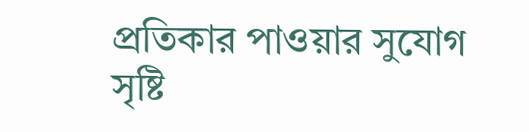প্রতিকার পাওয়ার সুযোগ সৃষ্টি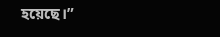হয়েছে।”